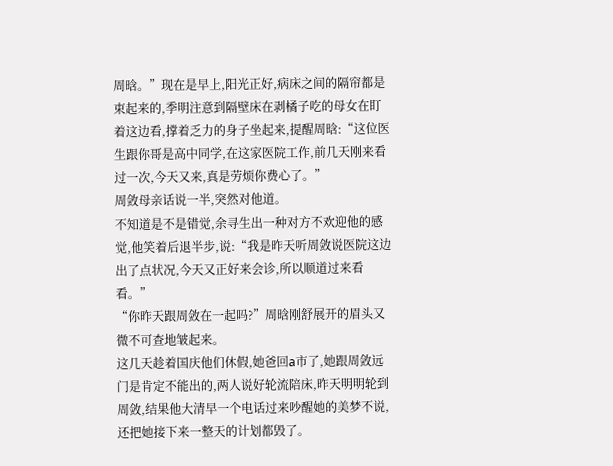周晗。”现在是早上,阳光正好,病床之间的隔帘都是束起来的,季明注意到隔壁床在剥橘子吃的母女在盯着这边看,撑着乏力的身子坐起来,提醒周晗:“这位医生跟你哥是高中同学,在这家医院工作,前几天刚来看过一次,今天又来,真是劳烦你费心了。”
周敛母亲话说一半,突然对他道。
不知道是不是错觉,余寻生出一种对方不欢迎他的感觉,他笑着后退半步,说:“我是昨天听周敛说医院这边出了点状况,今天又正好来会诊,所以顺道过来看看。”
“你昨天跟周敛在一起吗?”周晗刚舒展开的眉头又微不可查地皱起来。
这几天趁着国庆他们休假,她爸回a市了,她跟周敛远门是肯定不能出的,两人说好轮流陪床,昨天明明轮到周敛,结果他大清早一个电话过来吵醒她的美梦不说,还把她接下来一整天的计划都毁了。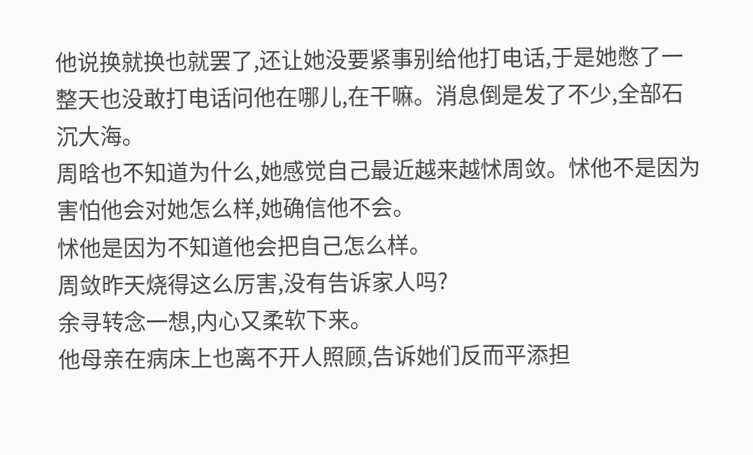他说换就换也就罢了,还让她没要紧事别给他打电话,于是她憋了一整天也没敢打电话问他在哪儿,在干嘛。消息倒是发了不少,全部石沉大海。
周晗也不知道为什么,她感觉自己最近越来越怵周敛。怵他不是因为害怕他会对她怎么样,她确信他不会。
怵他是因为不知道他会把自己怎么样。
周敛昨天烧得这么厉害,没有告诉家人吗?
余寻转念一想,内心又柔软下来。
他母亲在病床上也离不开人照顾,告诉她们反而平添担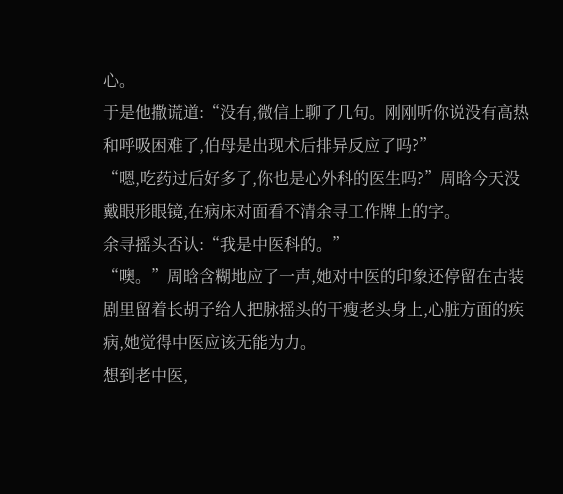心。
于是他撒谎道:“没有,微信上聊了几句。刚刚听你说没有高热和呼吸困难了,伯母是出现术后排异反应了吗?”
“嗯,吃药过后好多了,你也是心外科的医生吗?”周晗今天没戴眼形眼镜,在病床对面看不清余寻工作牌上的字。
余寻摇头否认:“我是中医科的。”
“噢。”周晗含糊地应了一声,她对中医的印象还停留在古装剧里留着长胡子给人把脉摇头的干瘦老头身上,心脏方面的疾病,她觉得中医应该无能为力。
想到老中医,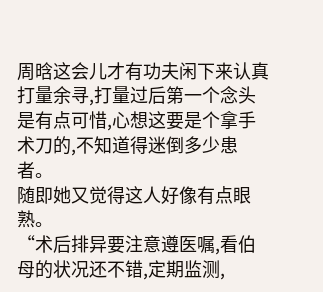周晗这会儿才有功夫闲下来认真打量余寻,打量过后第一个念头是有点可惜,心想这要是个拿手术刀的,不知道得迷倒多少患者。
随即她又觉得这人好像有点眼熟。
“术后排异要注意遵医嘱,看伯母的状况还不错,定期监测,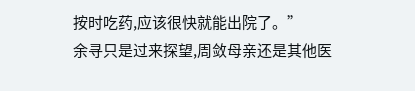按时吃药,应该很快就能出院了。”
余寻只是过来探望,周敛母亲还是其他医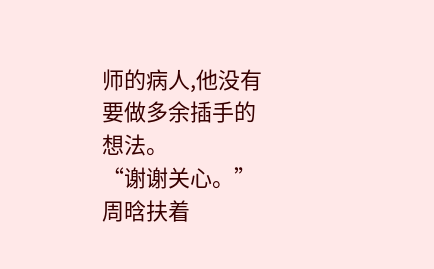师的病人,他没有要做多余插手的想法。
“谢谢关心。”周晗扶着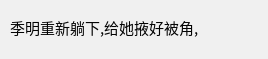季明重新躺下,给她掖好被角,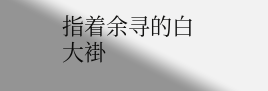指着余寻的白大褂